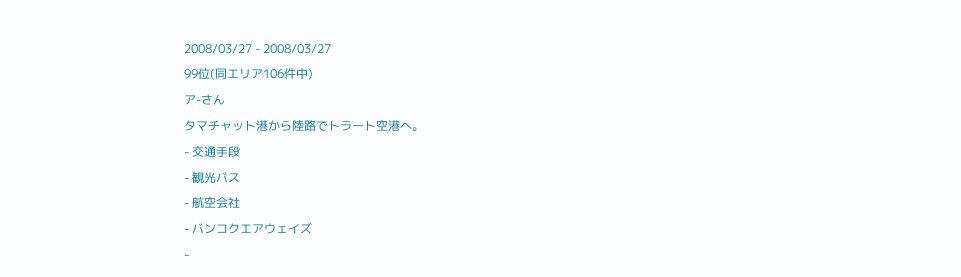2008/03/27 - 2008/03/27
99位(同エリア106件中)
ア-さん
タマチャット港から陸路でトラート空港へ。
- 交通手段
- 観光バス
- 航空会社
- バンコクエアウェイズ
-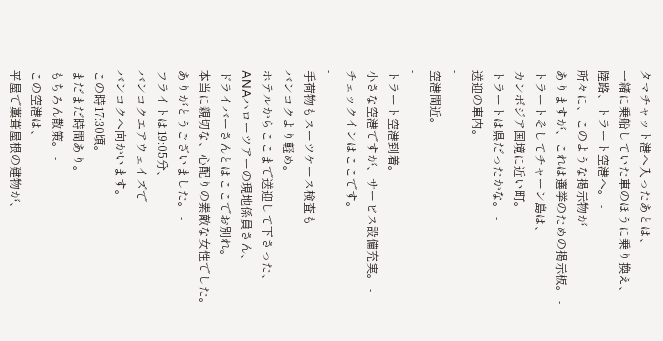タマチャット港へ入ったあとは、
一緒に乗船していた車のほうに乗り換え、
陸路、トラート空港へ。 -
所々に、このような掲示物が
ありますが、これは選挙のための掲示板。 -
トラートそしてチャーン島は、
カンボジア国境に近い町。
トラートは県だったかな。 -
送迎の車内。
-
空港間近。
-
トラート空港到着。
小さな空港ですが、サービス設備充実。 -
チェックインはここです。
-
手荷物もスーツケース検査も
バンコクより軽め。
ホテルからここまで送迎して下さった、
ANAハローツアーの現地係員さん、
ドライバーさんとはここでお別れ。
本当に親切な、心配りの素敵な女性でした。
ありがとうございました。 -
フライトは19:05分、
バンコクエアウェイズで
バンコクへ向かいます。
この時17:30頃。
まだまだ時間あり。
もちろん散策。 -
この空港は、
平屋で藁葺屋根の建物が、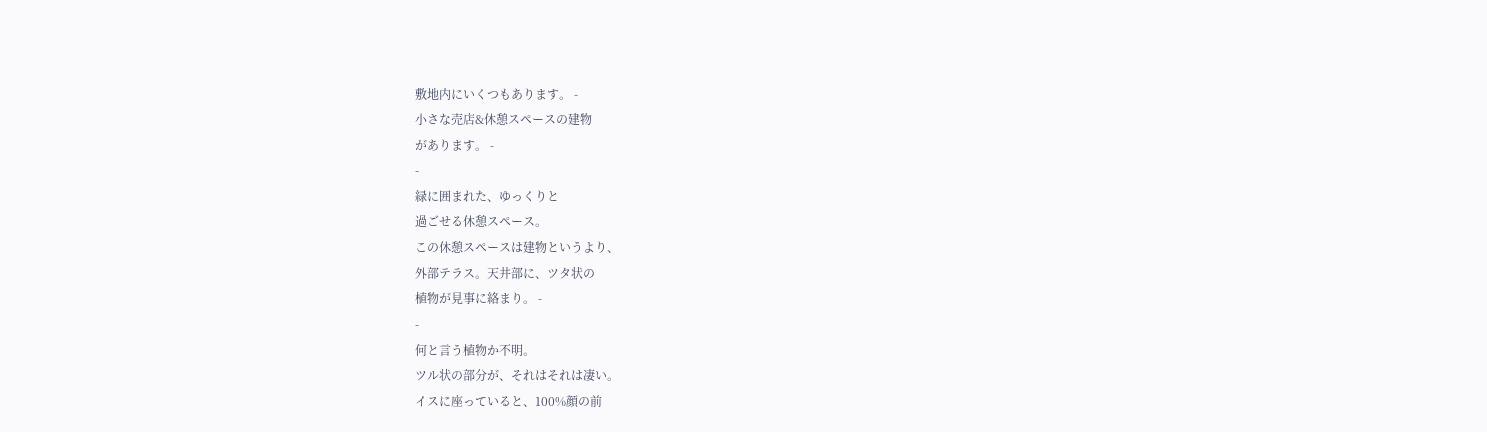敷地内にいくつもあります。 -
小さな売店&休憩スペースの建物
があります。 -
-
緑に囲まれた、ゆっくりと
過ごせる休憩スペース。
この休憩スペースは建物というより、
外部テラス。天井部に、ツタ状の
植物が見事に絡まり。 -
-
何と言う植物か不明。
ツル状の部分が、それはそれは凄い。
イスに座っていると、100%顔の前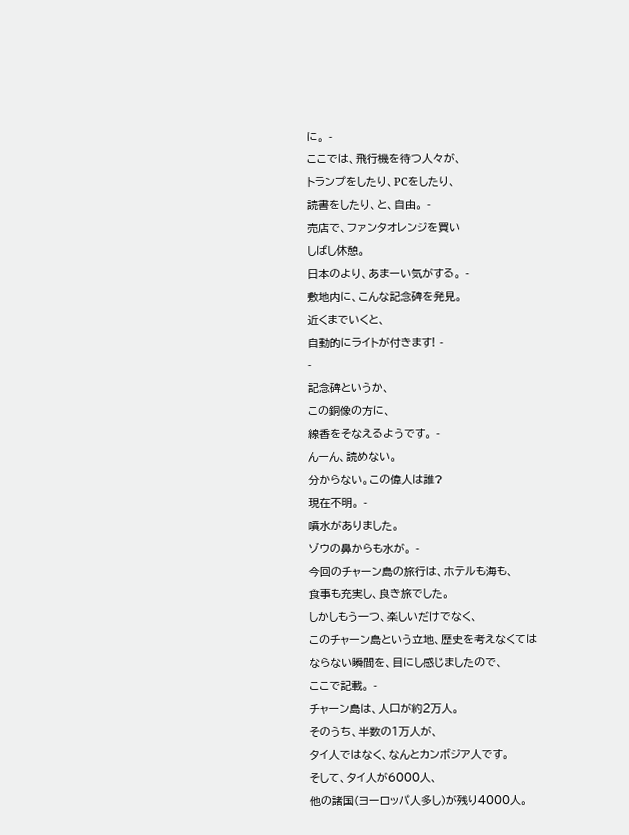に。 -
ここでは、飛行機を待つ人々が、
トランプをしたり、PCをしたり、
読書をしたり、と、自由。 -
売店で、ファンタオレンジを買い
しばし休憩。
日本のより、あまーい気がする。 -
敷地内に、こんな記念碑を発見。
近くまでいくと、
自動的にライトが付きます! -
-
記念碑というか、
この銅像の方に、
線香をそなえるようです。 -
んーん、読めない。
分からない。この偉人は誰?
現在不明。 -
噴水がありました。
ゾウの鼻からも水が。 -
今回のチャーン島の旅行は、ホテルも海も、
食事も充実し、良き旅でした。
しかしもう一つ、楽しいだけでなく、
このチャーン島という立地、歴史を考えなくては
ならない瞬間を、目にし感じましたので、
ここで記載。 -
チャーン島は、人口が約2万人。
そのうち、半数の1万人が、
タイ人ではなく、なんとカンボジア人です。
そして、タイ人が6000人、
他の諸国(ヨーロッパ人多し)が残り4000人。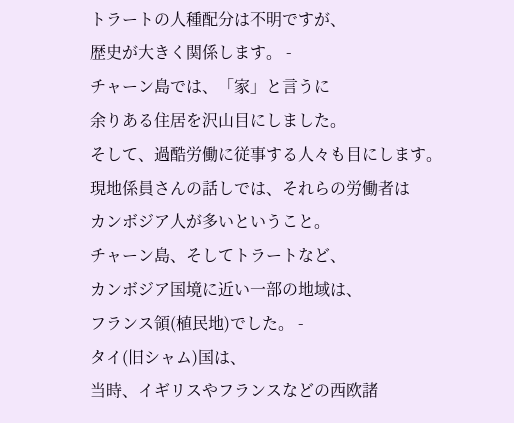トラートの人種配分は不明ですが、
歴史が大きく関係します。 -
チャーン島では、「家」と言うに
余りある住居を沢山目にしました。
そして、過酷労働に従事する人々も目にします。
現地係員さんの話しでは、それらの労働者は
カンボジア人が多いということ。
チャーン島、そしてトラートなど、
カンボジア国境に近い一部の地域は、
フランス領(植民地)でした。 -
タイ(旧シャム)国は、
当時、イギリスやフランスなどの西欧諸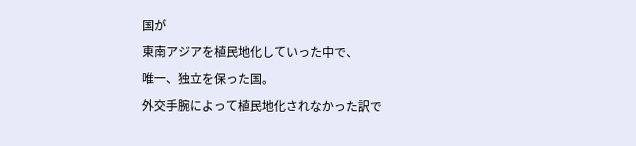国が
東南アジアを植民地化していった中で、
唯一、独立を保った国。
外交手腕によって植民地化されなかった訳で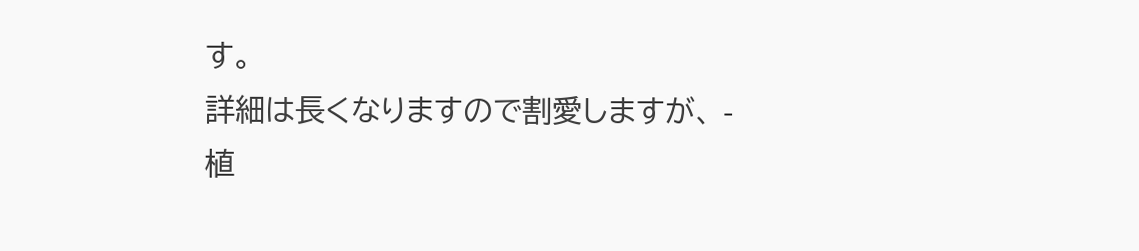す。
詳細は長くなりますので割愛しますが、 -
植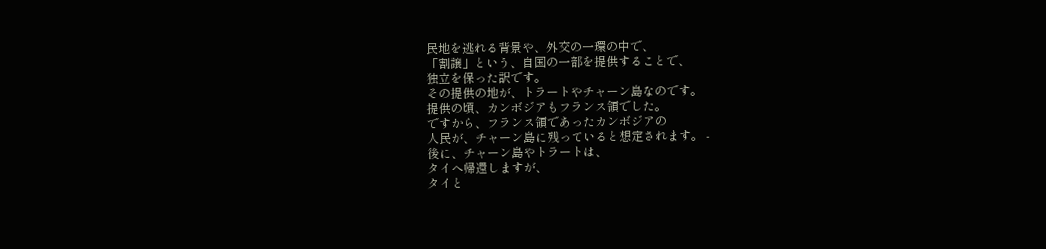民地を逃れる背景や、外交の一環の中で、
「割譲」という、自国の一部を提供することで、
独立を保った訳です。
その提供の地が、トラートやチャーン島なのです。
提供の頃、カンボジアもフランス領でした。
ですから、フランス領であったカンボジアの
人民が、チャーン島に残っていると想定されます。 -
後に、チャーン島やトラートは、
タイへ帰還しますが、
タイと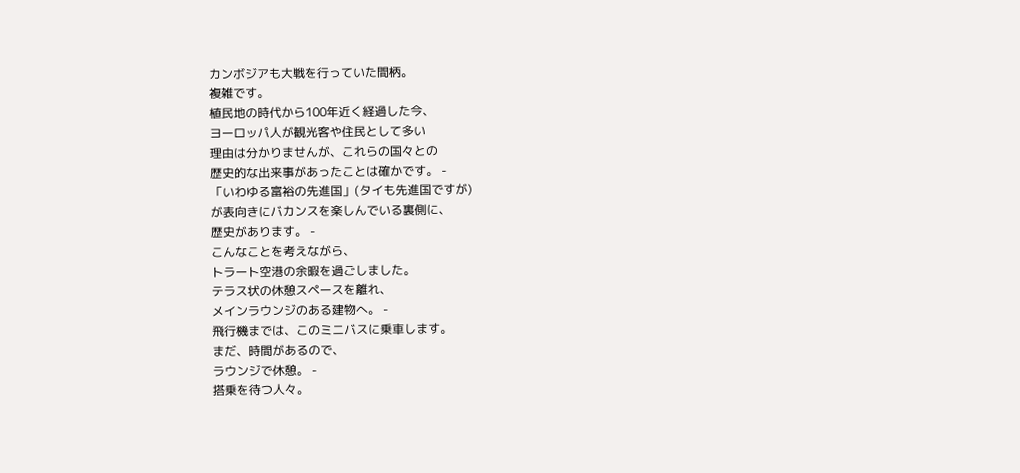カンボジアも大戦を行っていた間柄。
複雑です。
植民地の時代から100年近く経過した今、
ヨーロッパ人が観光客や住民として多い
理由は分かりませんが、これらの国々との
歴史的な出来事があったことは確かです。 -
「いわゆる富裕の先進国」(タイも先進国ですが)
が表向きにバカンスを楽しんでいる裏側に、
歴史があります。 -
こんなことを考えながら、
トラート空港の余暇を過ごしました。
テラス状の休憩スペースを離れ、
メインラウンジのある建物へ。 -
飛行機までは、このミニバスに乗車します。
まだ、時間があるので、
ラウンジで休憩。 -
搭乗を待つ人々。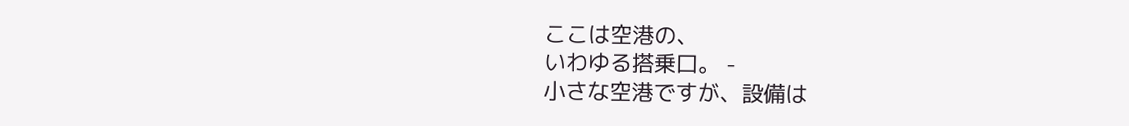ここは空港の、
いわゆる搭乗口。 -
小さな空港ですが、設備は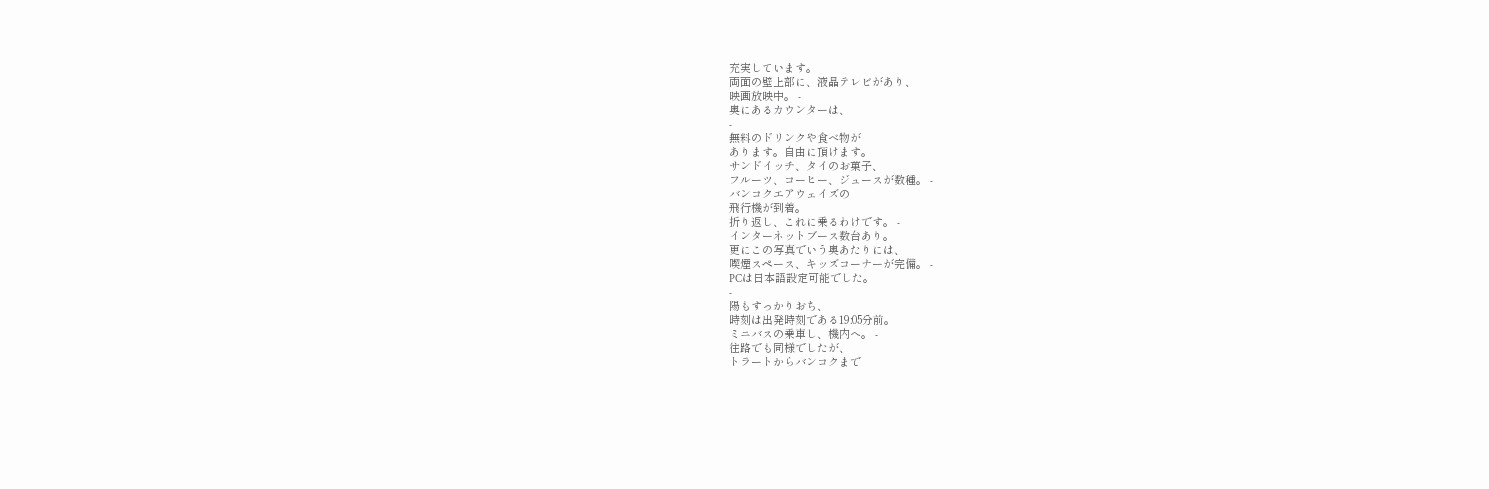充実しています。
両面の壁上部に、液晶テレビがあり、
映画放映中。 -
奥にあるカウンターは、
-
無料のドリンクや食べ物が
あります。自由に頂けます。
サンドイッチ、タイのお菓子、
フルーツ、コーヒー、ジュースが数種。 -
バンコクエアウェイズの
飛行機が到着。
折り返し、これに乗るわけです。 -
インターネットブース数台あり。
更にこの写真でいう奥あたりには、
喫煙スペース、キッズコーナーが完備。 -
PCは日本語設定可能でした。
-
陽もすっかりおち、
時刻は出発時刻である19:05分前。
ミニバスの乗車し、機内へ。 -
往路でも同様でしたが、
トラートからバンコクまで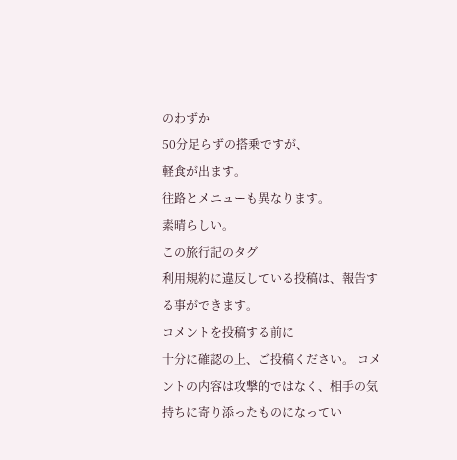のわずか
50分足らずの搭乗ですが、
軽食が出ます。
往路とメニューも異なります。
素晴らしい。
この旅行記のタグ
利用規約に違反している投稿は、報告する事ができます。
コメントを投稿する前に
十分に確認の上、ご投稿ください。 コメントの内容は攻撃的ではなく、相手の気持ちに寄り添ったものになってい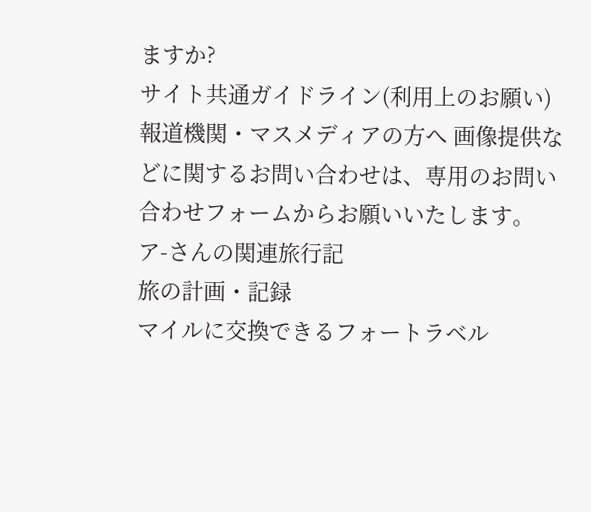ますか?
サイト共通ガイドライン(利用上のお願い)報道機関・マスメディアの方へ 画像提供などに関するお問い合わせは、専用のお問い合わせフォームからお願いいたします。
ア-さんの関連旅行記
旅の計画・記録
マイルに交換できるフォートラベル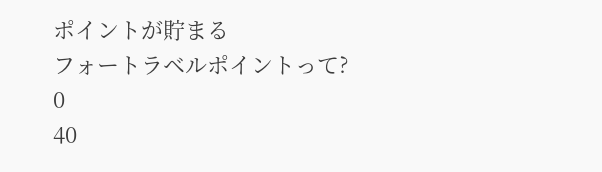ポイントが貯まる
フォートラベルポイントって?
0
40